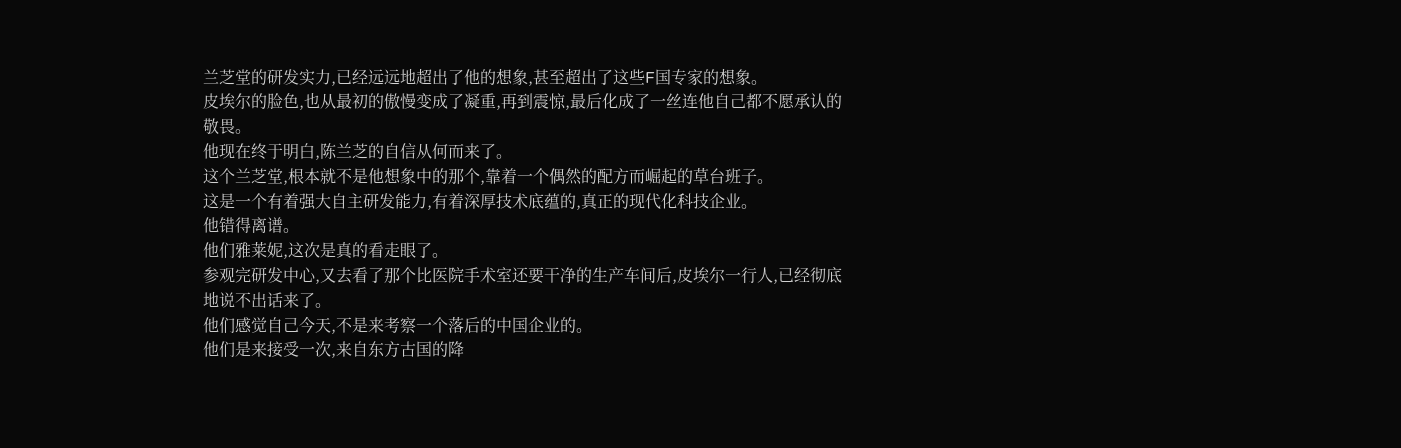兰芝堂的研发实力,已经远远地超出了他的想象,甚至超出了这些F国专家的想象。
皮埃尔的脸色,也从最初的傲慢变成了凝重,再到震惊,最后化成了一丝连他自己都不愿承认的敬畏。
他现在终于明白,陈兰芝的自信从何而来了。
这个兰芝堂,根本就不是他想象中的那个,靠着一个偶然的配方而崛起的草台班子。
这是一个有着强大自主研发能力,有着深厚技术底蕴的,真正的现代化科技企业。
他错得离谱。
他们雅莱妮,这次是真的看走眼了。
参观完研发中心,又去看了那个比医院手术室还要干净的生产车间后,皮埃尔一行人,已经彻底地说不出话来了。
他们感觉自己今天,不是来考察一个落后的中国企业的。
他们是来接受一次,来自东方古国的降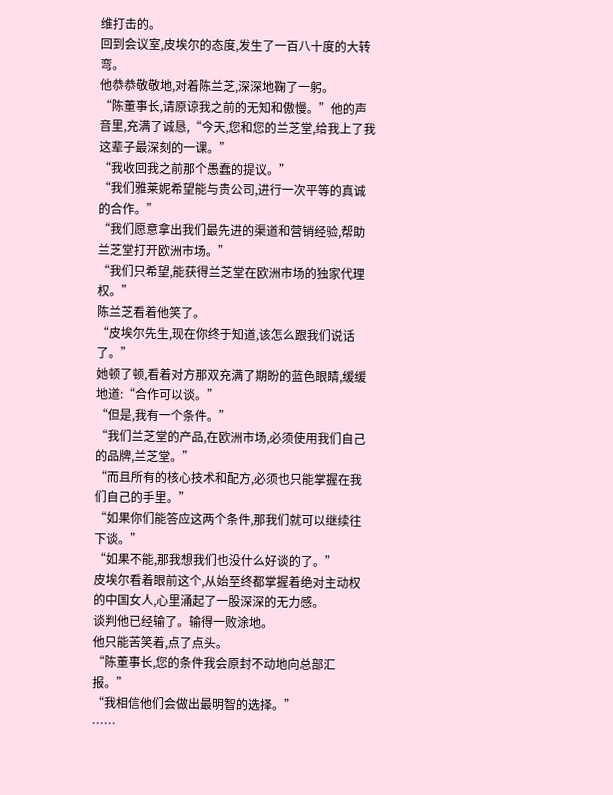维打击的。
回到会议室,皮埃尔的态度,发生了一百八十度的大转弯。
他恭恭敬敬地,对着陈兰芝,深深地鞠了一躬。
“陈董事长,请原谅我之前的无知和傲慢。”他的声音里,充满了诚恳,“今天,您和您的兰芝堂,给我上了我这辈子最深刻的一课。”
“我收回我之前那个愚蠢的提议。”
“我们雅莱妮希望能与贵公司,进行一次平等的真诚的合作。”
“我们愿意拿出我们最先进的渠道和营销经验,帮助兰芝堂打开欧洲市场。”
“我们只希望,能获得兰芝堂在欧洲市场的独家代理权。”
陈兰芝看着他笑了。
“皮埃尔先生,现在你终于知道,该怎么跟我们说话了。”
她顿了顿,看着对方那双充满了期盼的蓝色眼睛,缓缓地道:“合作可以谈。”
“但是,我有一个条件。”
“我们兰芝堂的产品,在欧洲市场,必须使用我们自己的品牌,兰芝堂。”
“而且所有的核心技术和配方,必须也只能掌握在我们自己的手里。”
“如果你们能答应这两个条件,那我们就可以继续往下谈。”
“如果不能,那我想我们也没什么好谈的了。”
皮埃尔看着眼前这个,从始至终都掌握着绝对主动权的中国女人,心里涌起了一股深深的无力感。
谈判他已经输了。输得一败涂地。
他只能苦笑着,点了点头。
“陈董事长,您的条件我会原封不动地向总部汇报。”
“我相信他们会做出最明智的选择。”
……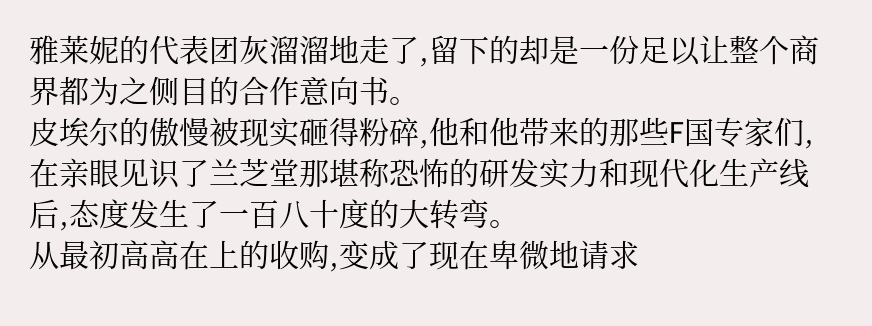雅莱妮的代表团灰溜溜地走了,留下的却是一份足以让整个商界都为之侧目的合作意向书。
皮埃尔的傲慢被现实砸得粉碎,他和他带来的那些F国专家们,在亲眼见识了兰芝堂那堪称恐怖的研发实力和现代化生产线后,态度发生了一百八十度的大转弯。
从最初高高在上的收购,变成了现在卑微地请求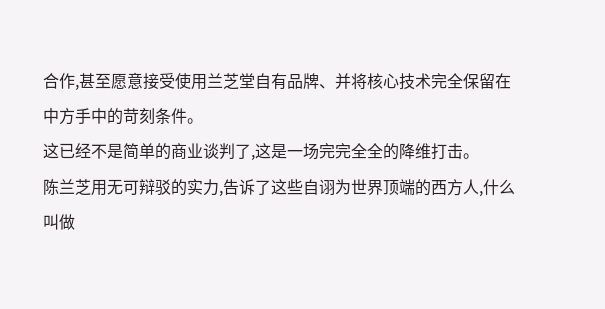合作,甚至愿意接受使用兰芝堂自有品牌、并将核心技术完全保留在中方手中的苛刻条件。
这已经不是简单的商业谈判了,这是一场完完全全的降维打击。
陈兰芝用无可辩驳的实力,告诉了这些自诩为世界顶端的西方人,什么叫做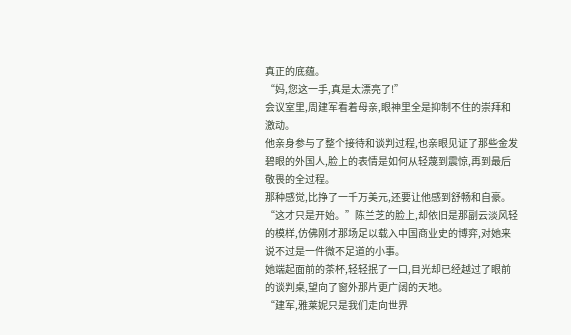真正的底蕴。
“妈,您这一手,真是太漂亮了!”
会议室里,周建军看着母亲,眼神里全是抑制不住的崇拜和激动。
他亲身参与了整个接待和谈判过程,也亲眼见证了那些金发碧眼的外国人,脸上的表情是如何从轻蔑到震惊,再到最后敬畏的全过程。
那种感觉,比挣了一千万美元,还要让他感到舒畅和自豪。
“这才只是开始。”陈兰芝的脸上,却依旧是那副云淡风轻的模样,仿佛刚才那场足以载入中国商业史的博弈,对她来说不过是一件微不足道的小事。
她端起面前的茶杯,轻轻抿了一口,目光却已经越过了眼前的谈判桌,望向了窗外那片更广阔的天地。
“建军,雅莱妮只是我们走向世界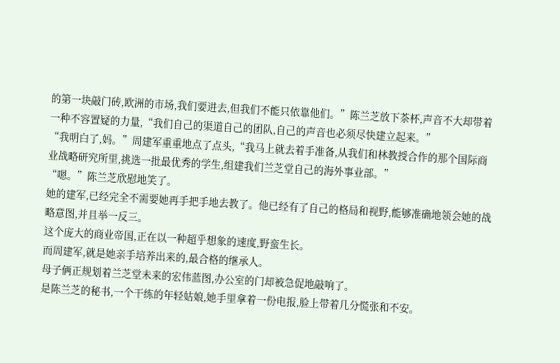的第一块敲门砖,欧洲的市场,我们要进去,但我们不能只依靠他们。”陈兰芝放下茶杯,声音不大却带着一种不容置疑的力量,“我们自己的渠道自己的团队,自己的声音也必须尽快建立起来。”
“我明白了,妈。”周建军重重地点了点头,“我马上就去着手准备,从我们和林教授合作的那个国际商业战略研究所里,挑选一批最优秀的学生,组建我们兰芝堂自己的海外事业部。”
“嗯。”陈兰芝欣慰地笑了。
她的建军,已经完全不需要她再手把手地去教了。他已经有了自己的格局和视野,能够准确地领会她的战略意图,并且举一反三。
这个庞大的商业帝国,正在以一种超乎想象的速度,野蛮生长。
而周建军,就是她亲手培养出来的,最合格的继承人。
母子俩正规划着兰芝堂未来的宏伟蓝图,办公室的门却被急促地敲响了。
是陈兰芝的秘书,一个干练的年轻姑娘,她手里拿着一份电报,脸上带着几分慌张和不安。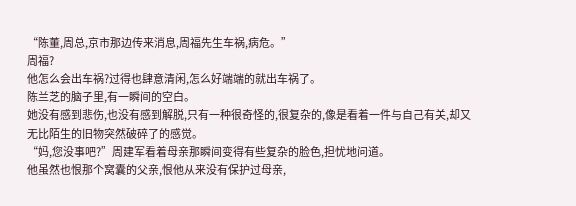“陈董,周总,京市那边传来消息,周福先生车祸,病危。”
周福?
他怎么会出车祸?过得也肆意清闲,怎么好端端的就出车祸了。
陈兰芝的脑子里,有一瞬间的空白。
她没有感到悲伤,也没有感到解脱,只有一种很奇怪的,很复杂的,像是看着一件与自己有关,却又无比陌生的旧物突然破碎了的感觉。
“妈,您没事吧?”周建军看着母亲那瞬间变得有些复杂的脸色,担忧地问道。
他虽然也恨那个窝囊的父亲,恨他从来没有保护过母亲,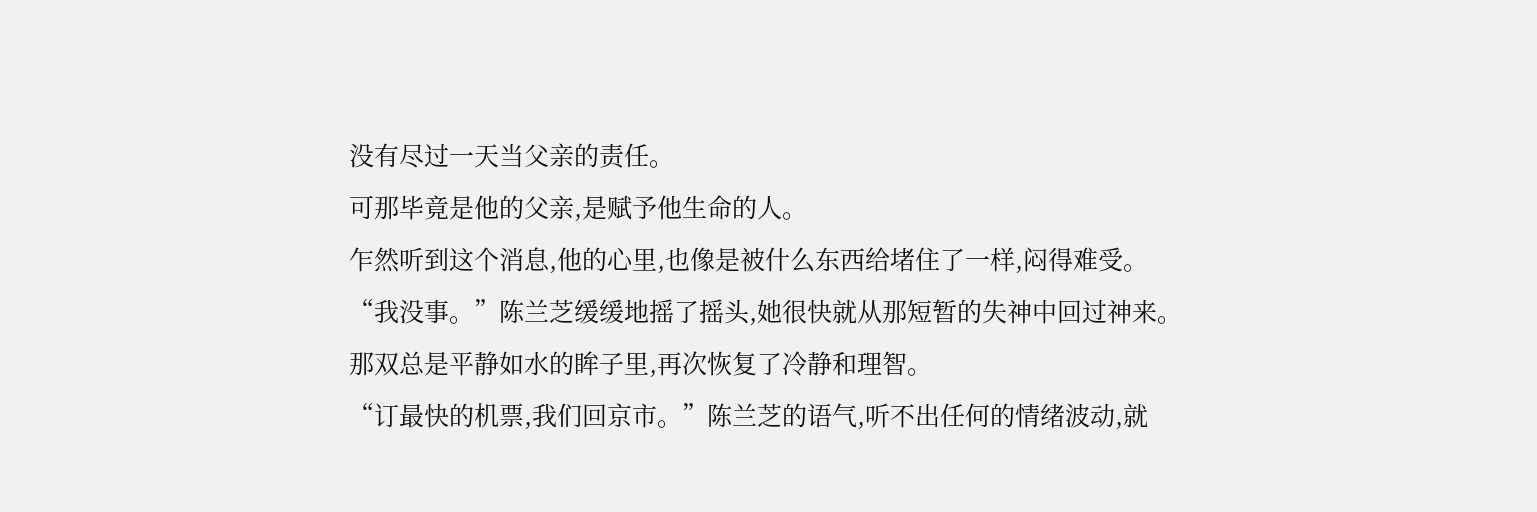没有尽过一天当父亲的责任。
可那毕竟是他的父亲,是赋予他生命的人。
乍然听到这个消息,他的心里,也像是被什么东西给堵住了一样,闷得难受。
“我没事。”陈兰芝缓缓地摇了摇头,她很快就从那短暂的失神中回过神来。
那双总是平静如水的眸子里,再次恢复了冷静和理智。
“订最快的机票,我们回京市。”陈兰芝的语气,听不出任何的情绪波动,就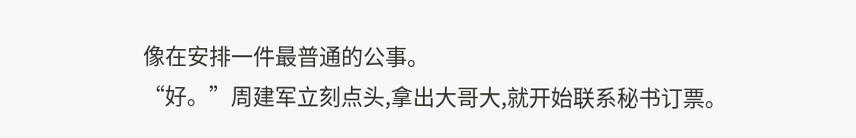像在安排一件最普通的公事。
“好。”周建军立刻点头,拿出大哥大,就开始联系秘书订票。